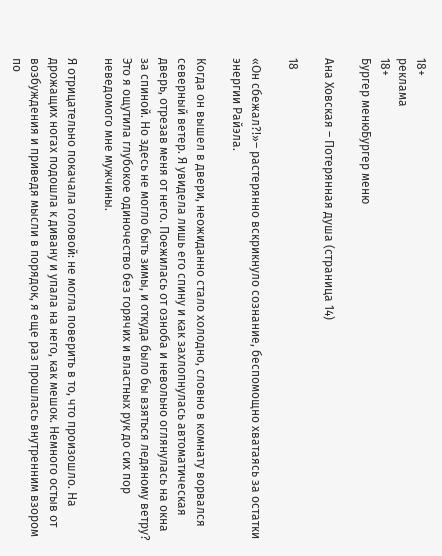18+
реклама
18+
Бургер менюБургер меню

Ана Ховская – Потерянная душа (страница 14)

18

«Он сбежал?!»– растерянно вскрикнуло сознание, беспомощно хватаясь за остатки энергии Райэла.

Когда он вышел в двери, неожиданно стало холодно, словно в комнату ворвался северный ветер. Я увидела лишь его спину и как захлопнулась автоматическая дверь, отрезав меня от него. Поежилась от озноба и невольно оглянулась на окна за спиной. Но здесь не могло быть зимы, и откуда было бы взяться ледяному ветру? Это я ощутила глубокое одиночество без горячих и властных рук до сих пор неведомого мне мужчины.

Я отрицательно покачала головой: не могла поверить в то, что произошло. На дрожащих ногах подошла к дивану и упала на него, как мешок. Немного остыв от возбуждения и приведя мысли в порядок, я еще раз прошлась внутренним взором по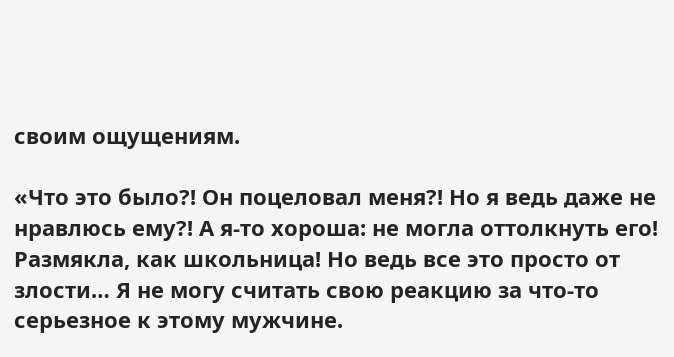своим ощущениям.

«Что это было?! Он поцеловал меня?! Но я ведь даже не нравлюсь ему?! А я-то хороша: не могла оттолкнуть его! Размякла, как школьница! Но ведь все это просто от злости… Я не могу считать свою реакцию за что-то серьезное к этому мужчине.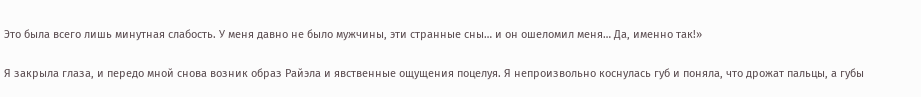Это была всего лишь минутная слабость. У меня давно не было мужчины, эти странные сны… и он ошеломил меня… Да, именно так!»

Я закрыла глаза, и передо мной снова возник образ Райэла и явственные ощущения поцелуя. Я непроизвольно коснулась губ и поняла, что дрожат пальцы, а губы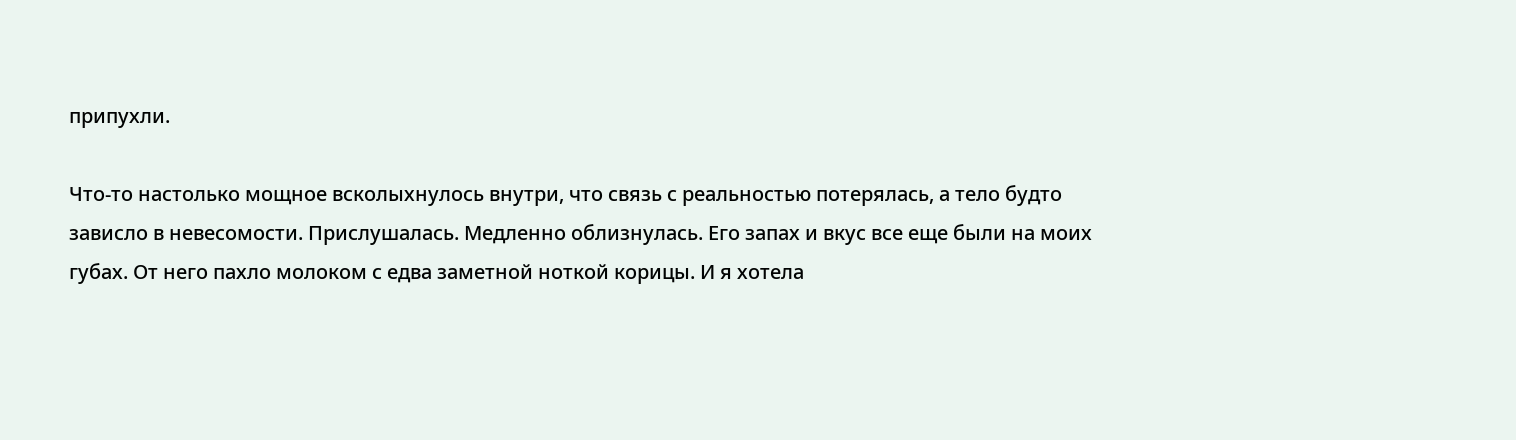припухли.

Что-то настолько мощное всколыхнулось внутри, что связь с реальностью потерялась, а тело будто зависло в невесомости. Прислушалась. Медленно облизнулась. Его запах и вкус все еще были на моих губах. От него пахло молоком с едва заметной ноткой корицы. И я хотела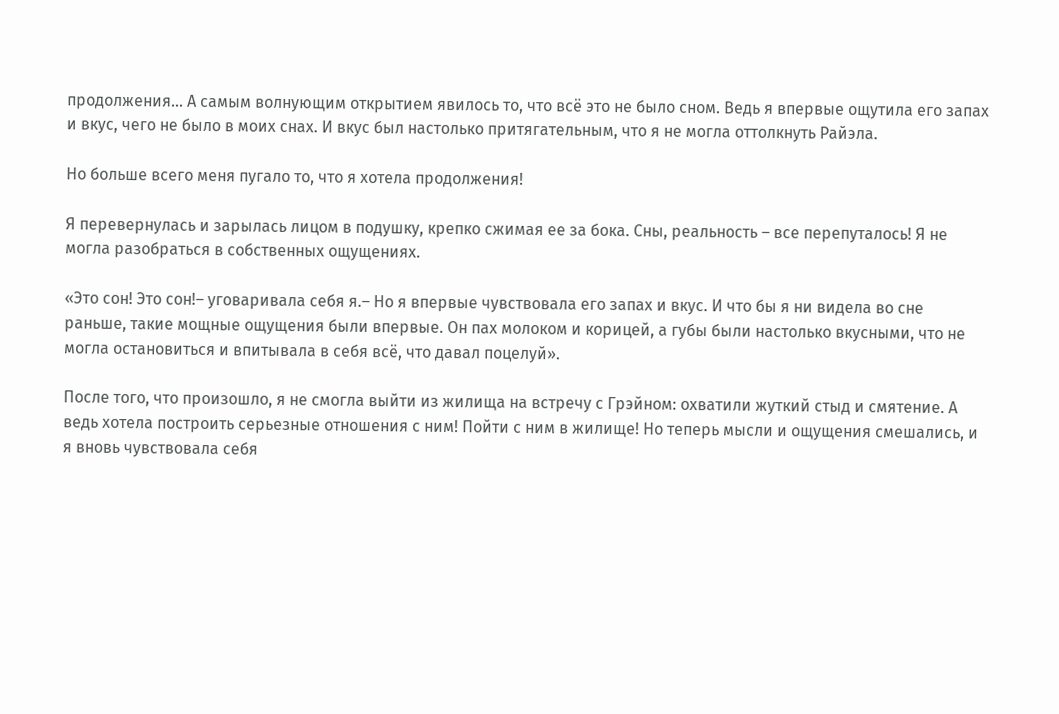продолжения… А самым волнующим открытием явилось то, что всё это не было сном. Ведь я впервые ощутила его запах и вкус, чего не было в моих снах. И вкус был настолько притягательным, что я не могла оттолкнуть Райэла.

Но больше всего меня пугало то, что я хотела продолжения!

Я перевернулась и зарылась лицом в подушку, крепко сжимая ее за бока. Сны, реальность – все перепуталось! Я не могла разобраться в собственных ощущениях.

«Это сон! Это сон!– уговаривала себя я.– Но я впервые чувствовала его запах и вкус. И что бы я ни видела во сне раньше, такие мощные ощущения были впервые. Он пах молоком и корицей, а губы были настолько вкусными, что не могла остановиться и впитывала в себя всё, что давал поцелуй».

После того, что произошло, я не смогла выйти из жилища на встречу с Грэйном: охватили жуткий стыд и смятение. А ведь хотела построить серьезные отношения с ним! Пойти с ним в жилище! Но теперь мысли и ощущения смешались, и я вновь чувствовала себя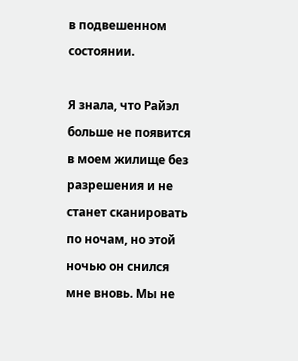в подвешенном состоянии.

Я знала, что Райэл больше не появится в моем жилище без разрешения и не станет сканировать по ночам, но этой ночью он снился мне вновь. Мы не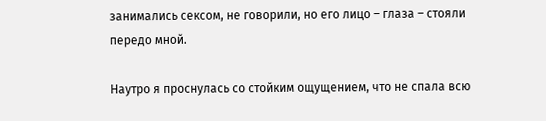занимались сексом, не говорили, но его лицо – глаза – стояли передо мной.

Наутро я проснулась со стойким ощущением, что не спала всю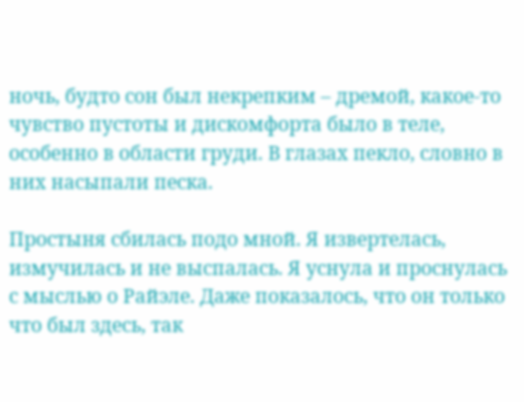ночь, будто сон был некрепким – дремой, какое-то чувство пустоты и дискомфорта было в теле, особенно в области груди. В глазах пекло, словно в них насыпали песка.

Простыня сбилась подо мной. Я извертелась, измучилась и не выспалась. Я уснула и проснулась с мыслью о Райэле. Даже показалось, что он только что был здесь, так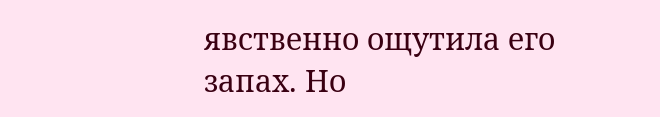явственно ощутила его запах. Но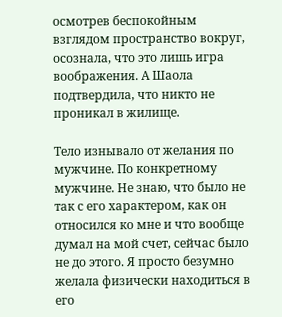осмотрев беспокойным взглядом пространство вокруг, осознала, что это лишь игра воображения. А Шаола подтвердила, что никто не проникал в жилище.

Тело изнывало от желания по мужчине. По конкретному мужчине. Не знаю, что было не так с его характером, как он относился ко мне и что вообще думал на мой счет, сейчас было не до этого. Я просто безумно желала физически находиться в его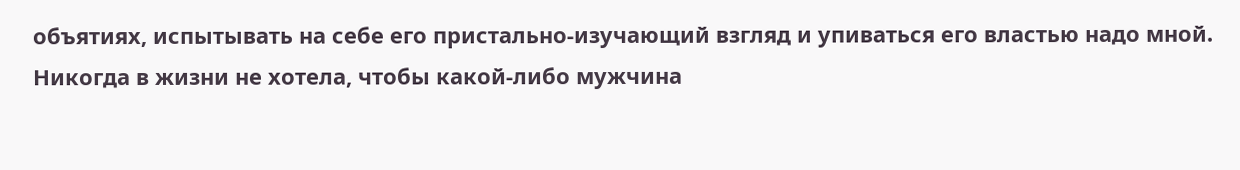объятиях, испытывать на себе его пристально-изучающий взгляд и упиваться его властью надо мной. Никогда в жизни не хотела, чтобы какой-либо мужчина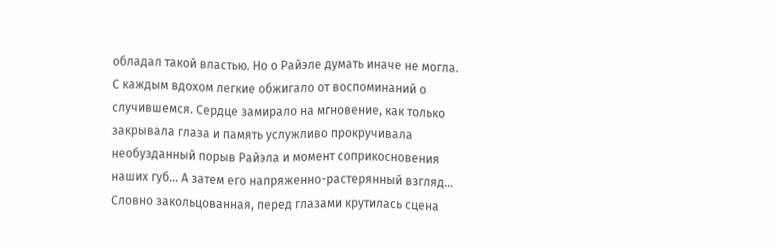обладал такой властью. Но о Райэле думать иначе не могла. С каждым вдохом легкие обжигало от воспоминаний о случившемся. Сердце замирало на мгновение, как только закрывала глаза и память услужливо прокручивала необузданный порыв Райэла и момент соприкосновения наших губ… А затем его напряженно-растерянный взгляд… Словно закольцованная, перед глазами крутилась сцена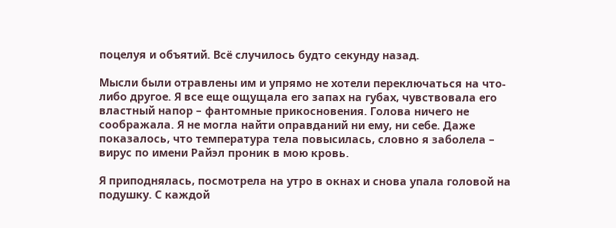поцелуя и объятий. Всё случилось будто секунду назад.

Мысли были отравлены им и упрямо не хотели переключаться на что-либо другое. Я все еще ощущала его запах на губах, чувствовала его властный напор – фантомные прикосновения. Голова ничего не соображала. Я не могла найти оправданий ни ему, ни себе. Даже показалось, что температура тела повысилась, словно я заболела – вирус по имени Райэл проник в мою кровь.

Я приподнялась, посмотрела на утро в окнах и снова упала головой на подушку. С каждой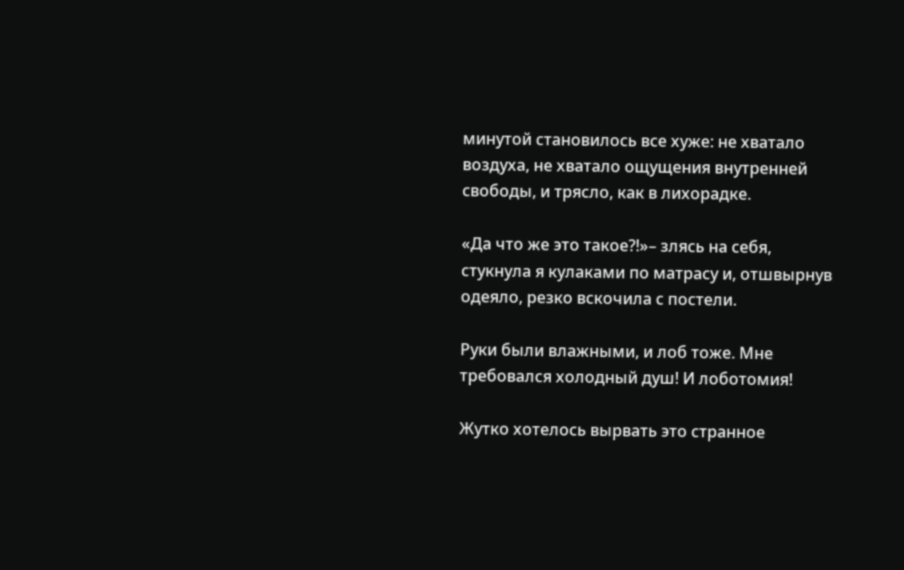минутой становилось все хуже: не хватало воздуха, не хватало ощущения внутренней свободы, и трясло, как в лихорадке.

«Да что же это такое?!»– злясь на себя, стукнула я кулаками по матрасу и, отшвырнув одеяло, резко вскочила с постели.

Руки были влажными, и лоб тоже. Мне требовался холодный душ! И лоботомия!

Жутко хотелось вырвать это странное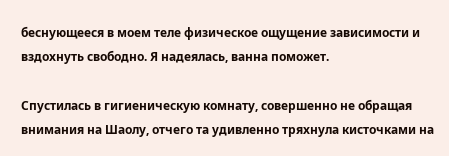беснующееся в моем теле физическое ощущение зависимости и вздохнуть свободно. Я надеялась, ванна поможет.

Спустилась в гигиеническую комнату, совершенно не обращая внимания на Шаолу, отчего та удивленно тряхнула кисточками на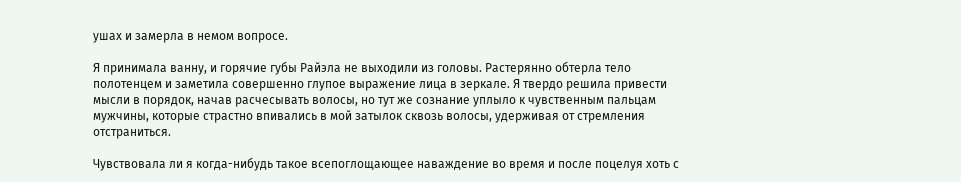ушах и замерла в немом вопросе.

Я принимала ванну, и горячие губы Райэла не выходили из головы. Растерянно обтерла тело полотенцем и заметила совершенно глупое выражение лица в зеркале. Я твердо решила привести мысли в порядок, начав расчесывать волосы, но тут же сознание уплыло к чувственным пальцам мужчины, которые страстно впивались в мой затылок сквозь волосы, удерживая от стремления отстраниться.

Чувствовала ли я когда-нибудь такое всепоглощающее наваждение во время и после поцелуя хоть с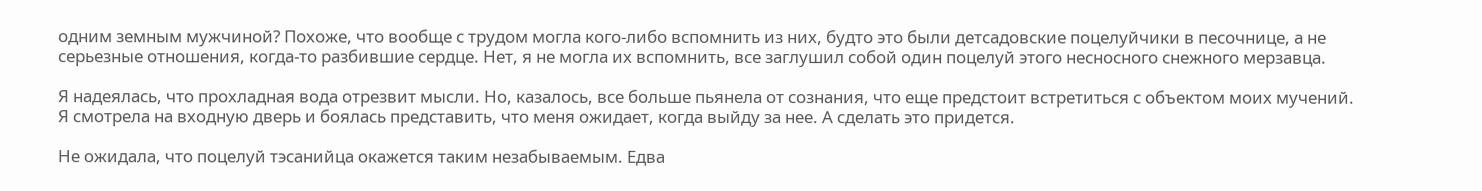одним земным мужчиной? Похоже, что вообще с трудом могла кого-либо вспомнить из них, будто это были детсадовские поцелуйчики в песочнице, а не серьезные отношения, когда-то разбившие сердце. Нет, я не могла их вспомнить, все заглушил собой один поцелуй этого несносного снежного мерзавца.

Я надеялась, что прохладная вода отрезвит мысли. Но, казалось, все больше пьянела от сознания, что еще предстоит встретиться с объектом моих мучений. Я смотрела на входную дверь и боялась представить, что меня ожидает, когда выйду за нее. А сделать это придется.

Не ожидала, что поцелуй тэсанийца окажется таким незабываемым. Едва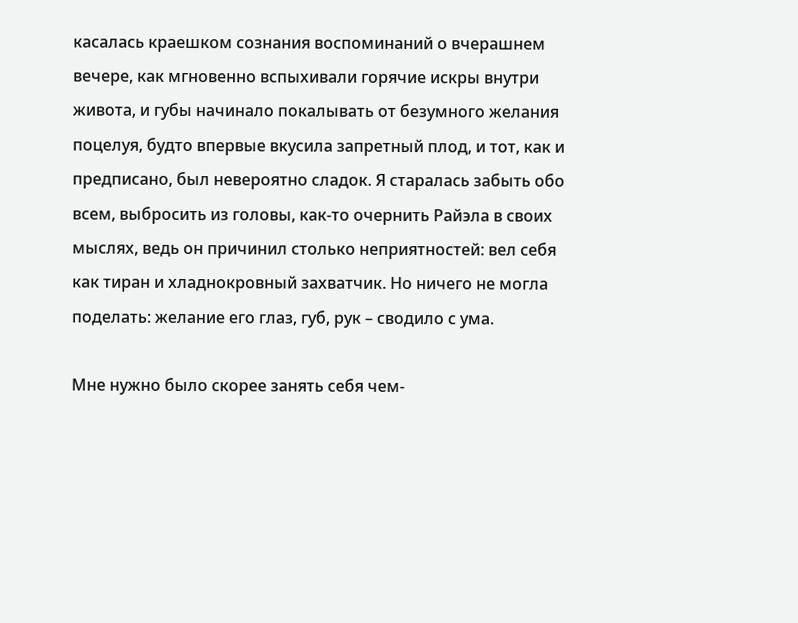касалась краешком сознания воспоминаний о вчерашнем вечере, как мгновенно вспыхивали горячие искры внутри живота, и губы начинало покалывать от безумного желания поцелуя, будто впервые вкусила запретный плод, и тот, как и предписано, был невероятно сладок. Я старалась забыть обо всем, выбросить из головы, как-то очернить Райэла в своих мыслях, ведь он причинил столько неприятностей: вел себя как тиран и хладнокровный захватчик. Но ничего не могла поделать: желание его глаз, губ, рук – сводило с ума.

Мне нужно было скорее занять себя чем-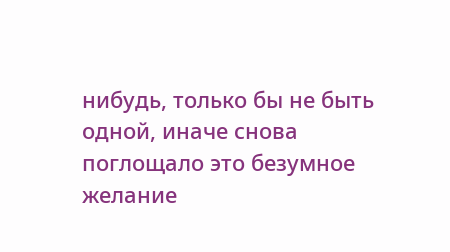нибудь, только бы не быть одной, иначе снова поглощало это безумное желание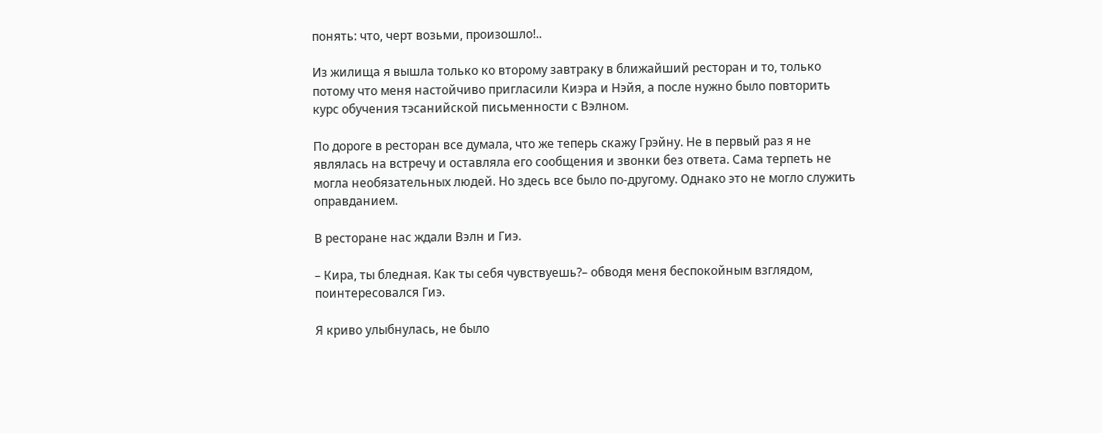понять: что, черт возьми, произошло!..

Из жилища я вышла только ко второму завтраку в ближайший ресторан и то, только потому что меня настойчиво пригласили Киэра и Нэйя, а после нужно было повторить курс обучения тэсанийской письменности с Вэлном.

По дороге в ресторан все думала, что же теперь скажу Грэйну. Не в первый раз я не являлась на встречу и оставляла его сообщения и звонки без ответа. Сама терпеть не могла необязательных людей. Но здесь все было по-другому. Однако это не могло служить оправданием.

В ресторане нас ждали Вэлн и Гиэ.

– Кира, ты бледная. Как ты себя чувствуешь?– обводя меня беспокойным взглядом, поинтересовался Гиэ.

Я криво улыбнулась, не было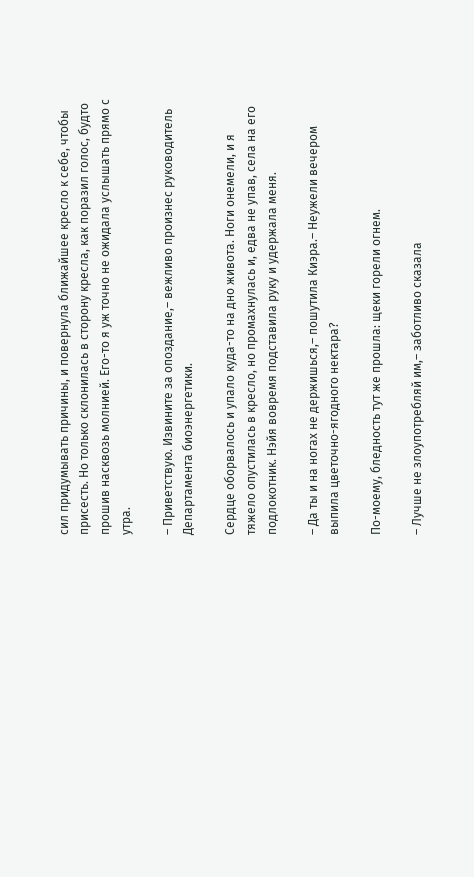сил придумывать причины, и повернула ближайшее кресло к себе, чтобы присесть. Но только склонилась в сторону кресла, как поразил голос, будто прошив насквозь молнией. Его-то я уж точно не ожидала услышать прямо с утра.

– Приветствую. Извините за опоздание,– вежливо произнес руководитель Департамента биоэнергетики.

Сердце оборвалось и упало куда-то на дно живота. Ноги онемели, и я тяжело опустилась в кресло, но промахнулась и, едва не упав, села на его подлокотник. Нэйя вовремя подставила руку и удержала меня.

– Да ты и на ногах не держишься,– пошутила Киэра.– Неужели вечером выпила цветочно-ягодного нектара?

По-моему, бледность тут же прошла: щеки горели огнем.

– Лучше не злоупотребляй им,– заботливо сказала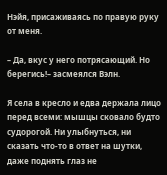Нэйя, присаживаясь по правую руку от меня.

– Да, вкус у него потрясающий. Но берегись!– засмеялся Вэлн.

Я села в кресло и едва держала лицо перед всеми: мышцы сковало будто судорогой. Ни улыбнуться, ни сказать что-то в ответ на шутки, даже поднять глаз не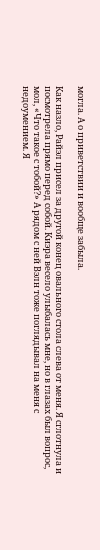могла. А о приветствии и вообще забыла.

Как назло, Райэл присел за другой конец овального стола слева от меня. Я сглотнула и посмотрела прямо перед собой. Киэра весело улыбалась мне, но в глазах был вопрос, мол, «Что такое с тобой?» А рядом с ней Вэлн тоже поглядывал на меня с недоумением. Я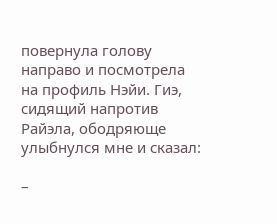повернула голову направо и посмотрела на профиль Нэйи. Гиэ, сидящий напротив Райэла, ободряюще улыбнулся мне и сказал:

–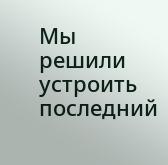Мы решили устроить последний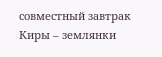совместный завтрак Киры – землянки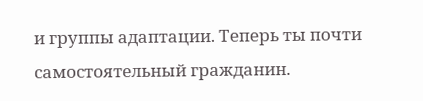и группы адаптации. Теперь ты почти самостоятельный гражданин.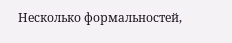Несколько формальностей,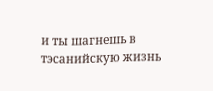и ты шагнешь в тэсанийскую жизнь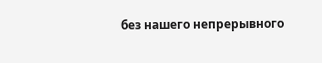без нашего непрерывного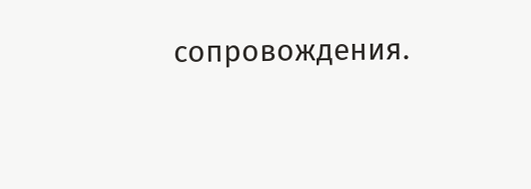сопровождения.